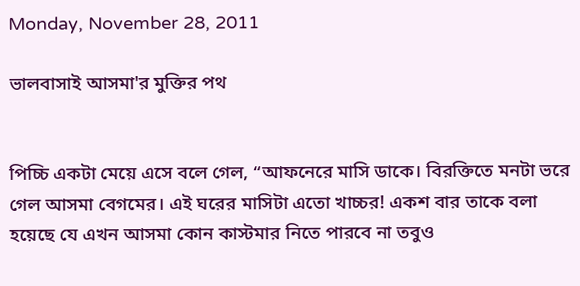Monday, November 28, 2011

ভালবাসাই আসমা'র মুক্তির পথ


পিচ্চি একটা মেয়ে এসে বলে গেল, “আফনেরে মাসি ডাকে। বিরক্তিতে মনটা ভরে গেল আসমা বেগমের। এই ঘরের মাসিটা এতো খাচ্চর! একশ বার তাকে বলা হয়েছে যে এখন আসমা কোন কাস্টমার নিতে পারবে না তবুও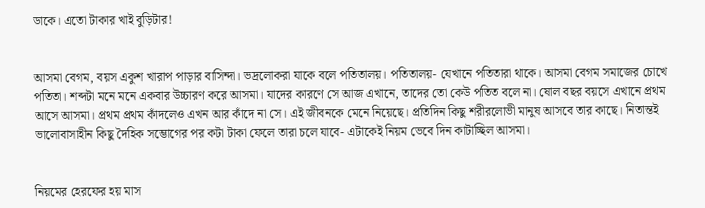ডাকে। এতো টাকার খাই বুড়িটার!


আসমা বেগম, বয়স একুশ খারাপ পাড়ার বাসিন্দা। ভদ্রলোকরা যাকে বলে পতিতালয়। পতিতালয়- যেখানে পতিতারা থাকে। আসমা বেগম সমাজের চোখে পতিতা। শব্দটা মনে মনে একবার উচ্চারণ করে আসমা। যাদের কারণে সে আজ এখানে, তাদের তো কেউ পতিত বলে না। ষোল বছর বয়সে এখানে প্রথম আসে আসমা। প্রথম প্রথম কাঁদলেও এখন আর কাঁদে না সে। এই জীবনকে মেনে নিয়েছে। প্রতিদিন কিছু শরীরলোভী মানুষ আসবে তার কাছে। নিতান্তই ভালোবাসাহীন কিছু দৈহিক সম্ভোগের পর কটা টাকা ফেলে তারা চলে যাবে- এটাকেই নিয়ম ভেবে দিন কাটাচ্ছিল আসমা।


নিয়মের হেরফের হয় মাস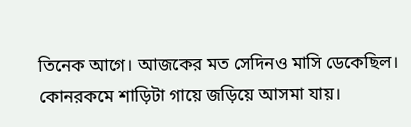তিনেক আগে। আজকের মত সেদিনও মাসি ডেকেছিল। কোনরকমে শাড়িটা গায়ে জড়িয়ে আসমা যায়।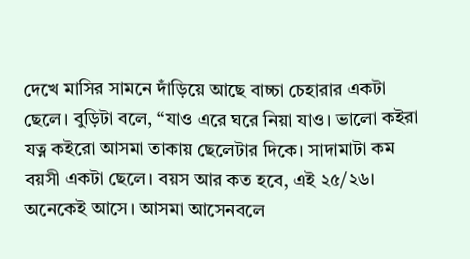দেখে মাসির সামনে দাঁড়িয়ে আছে বাচ্চা চেহারার একটা ছেলে। বুড়িটা বলে, “যাও এরে ঘরে নিয়া যাও। ভালো কইরা যত্ন কইরো আসমা তাকায় ছেলেটার দিকে। সাদামাটা কম বয়সী একটা ছেলে। বয়স আর কত হবে, এই ২৫/২৬। অনেকেই আসে। আসমা আসেনবলে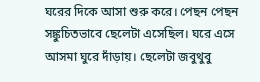ঘরের দিকে আসা শুরু করে। পেছন পেছন সঙ্কুচিতভাবে ছেলেটা এসেছিল। ঘরে এসে আসমা ঘুরে দাঁড়ায়। ছেলেটা জবুথুবু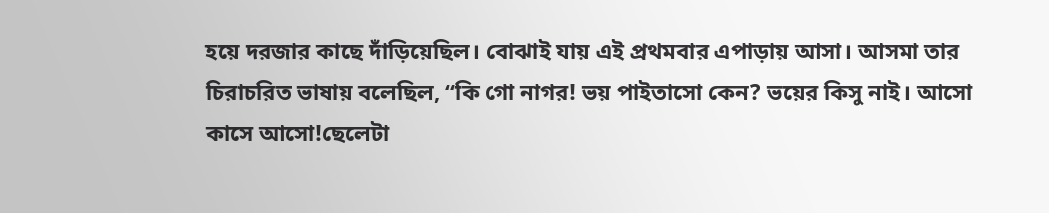হয়ে দরজার কাছে দাঁড়িয়েছিল। বোঝাই যায় এই প্রথমবার এপাড়ায় আসা। আসমা তার চিরাচরিত ভাষায় বলেছিল, “কি গো নাগর! ভয় পাইতাসো কেন? ভয়ের কিসু নাই। আসো কাসে আসো!ছেলেটা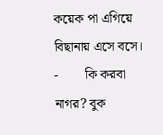কয়েক পা এগিয়ে বিছানায় এসে বসে।
-        কি করবা নাগর? বুক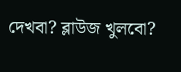দেখবা? ব্লাউজ খুলবো?